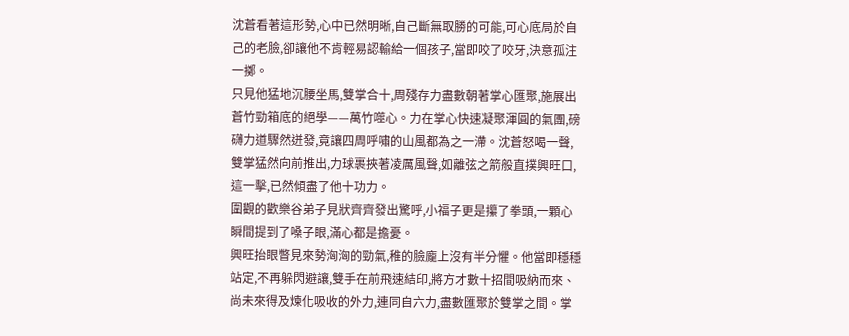沈蒼看著這形勢,心中已然明晰,自己斷無取勝的可能,可心底局於自己的老臉,卻讓他不肯輕易認輸給一個孩子,當即咬了咬牙,決意孤注一擲。
只見他猛地沉腰坐馬,雙掌合十,周殘存力盡數朝著掌心匯聚,施展出蒼竹勁箱底的絕學——萬竹噬心。力在掌心快速凝聚渾圓的氣團,磅礴力道驟然迸發,竟讓四周呼嘯的山風都為之一滯。沈蒼怒喝一聲,雙掌猛然向前推出,力球裹挾著凌厲風聲,如離弦之箭般直撲興旺口,這一擊,已然傾盡了他十功力。
圍觀的歡樂谷弟子見狀齊齊發出驚呼,小福子更是攥了拳頭,一顆心瞬間提到了嗓子眼,滿心都是擔憂。
興旺抬眼瞥見來勢洶洶的勁氣,稚的臉龐上沒有半分懼。他當即穩穩站定,不再躲閃避讓,雙手在前飛速結印,將方才數十招間吸納而來、尚未來得及煉化吸收的外力,連同自六力,盡數匯聚於雙掌之間。掌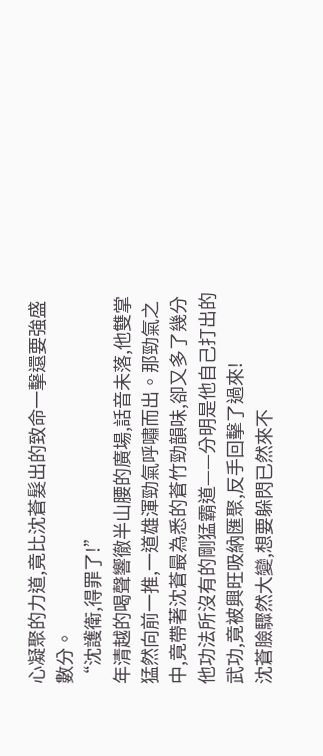心凝聚的力道,竟比沈蒼髮出的致命一擊還要強盛數分。
“沈護衛,得罪了!”
年清越的喝聲響徹半山腰的廣場,話音未落,他雙掌猛然向前一推,一道雄渾勁氣呼嘯而出。那勁氣之中,竟帶著沈蒼最為悉的蒼竹勁韻味,卻又多了幾分他功法所沒有的剛猛霸道——分明是他自己打出的武功,竟被興旺吸納匯聚,反手回擊了過來!
沈蒼臉驟然大變,想要躲閃已然來不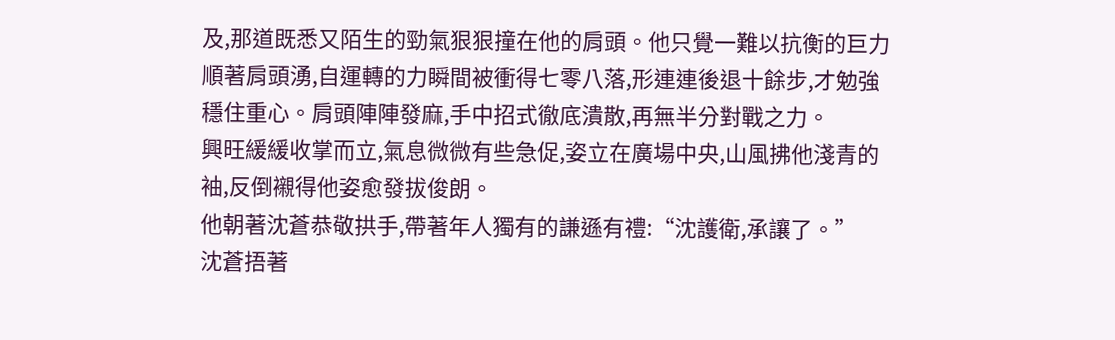及,那道既悉又陌生的勁氣狠狠撞在他的肩頭。他只覺一難以抗衡的巨力順著肩頭湧,自運轉的力瞬間被衝得七零八落,形連連後退十餘步,才勉強穩住重心。肩頭陣陣發麻,手中招式徹底潰散,再無半分對戰之力。
興旺緩緩收掌而立,氣息微微有些急促,姿立在廣場中央,山風拂他淺青的袖,反倒襯得他姿愈發拔俊朗。
他朝著沈蒼恭敬拱手,帶著年人獨有的謙遜有禮:“沈護衛,承讓了。”
沈蒼捂著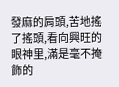發麻的肩頭,苦地搖了搖頭,看向興旺的眼神里,滿是毫不掩飾的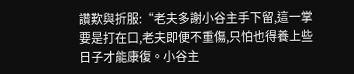讚歎與折服:“老夫多謝小谷主手下留,這一掌要是打在口,老夫即便不重傷,只怕也得養上些日子才能康復。小谷主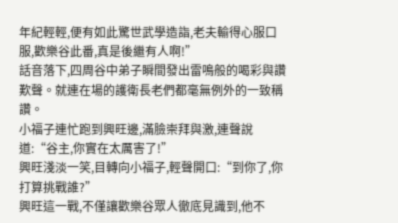年紀輕輕,便有如此驚世武學造詣,老夫輸得心服口服,歡樂谷此番,真是後繼有人啊!”
話音落下,四周谷中弟子瞬間發出雷鳴般的喝彩與讚歎聲。就連在場的護衛長老們都毫無例外的一致稱讚。
小福子連忙跑到興旺邊,滿臉崇拜與激,連聲說道:“谷主,你實在太厲害了!”
興旺淺淡一笑,目轉向小福子,輕聲開口:“到你了,你打算挑戰誰?”
興旺這一戰,不僅讓歡樂谷眾人徹底見識到,他不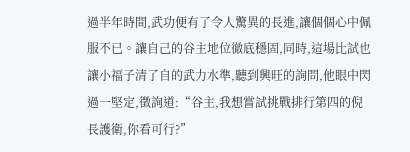過半年時間,武功便有了令人驚異的長進,讓個個心中佩服不已。讓自己的谷主地位徹底穩固,同時,這場比試也讓小福子清了自的武力水準,聽到興旺的詢問,他眼中閃過一堅定,徵詢道:“谷主,我想嘗試挑戰排行第四的倪長護衛,你看可行?”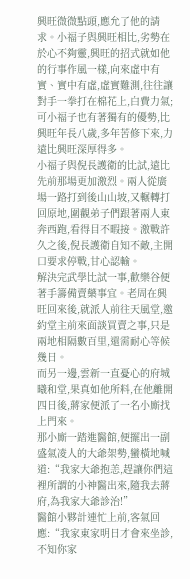興旺微微點頭,應允了他的請求。小福子與興旺相比,劣勢在於心不夠靈,興旺的招式就如他的行事作風一樣,向來虛中有實、實中有虛,虛實難測,往往讓對手一拳打在棉花上,白費力氣;可小福子也有著獨有的優勢,比興旺年長八歲,多年苦修下來,力遠比興旺深厚得多。
小福子與倪長護衛的比試,遠比先前那場更加激烈。兩人從廣場一路打到後山山坡,又輾轉打回原地,圍觀弟子們跟著兩人東奔西跑,看得目不暇接。激戰許久之後,倪長護衛自知不敵,主開口要求停戰,甘心認輸。
解決完武學比試一事,歡樂谷便著手籌備賣藥事宜。老周在興旺回來後,就派人前往天風堂,邀約堂主前來面談買賣之事,只是兩地相隔數百里,還需耐心等候幾日。
而另一邊,雲新一直憂心的府城曦和堂,果真如他所料,在他離開四日後,蔣家便派了一名小廝找上門來。
那小廝一踏進醫館,便擺出一副盛氣凌人的大爺架勢,蠻橫地喊道:“我家大爺抱恙,趕讓你們這裡所謂的小神醫出來,隨我去蔣府,為我家大爺診治!”
醫館小夥計連忙上前,客氣回應:“我家東家明日才會來坐診,不知你家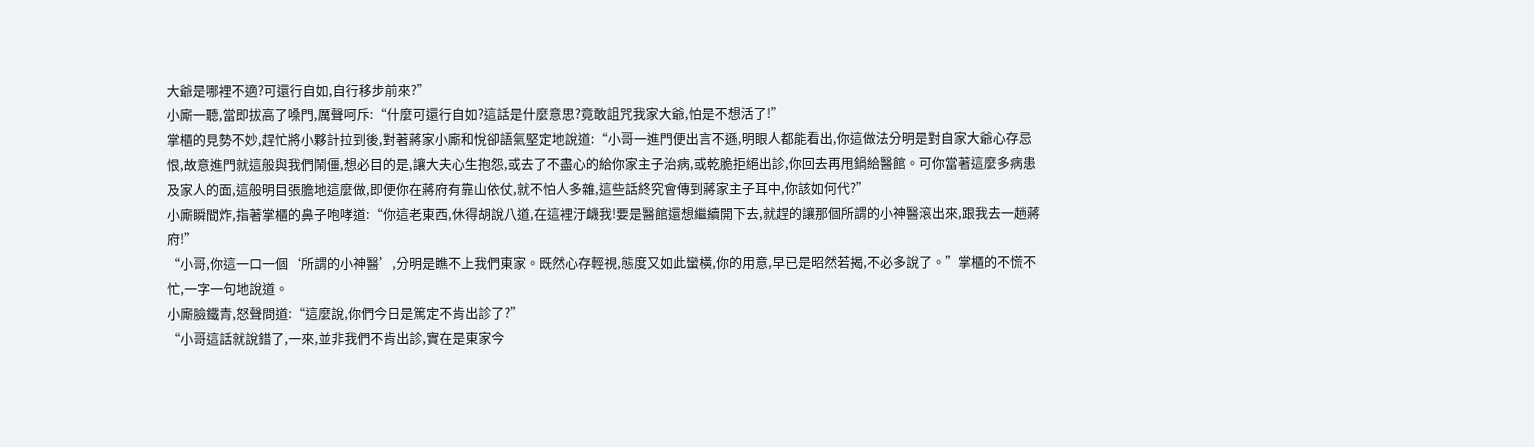大爺是哪裡不適?可還行自如,自行移步前來?”
小廝一聽,當即拔高了嗓門,厲聲呵斥:“什麼可還行自如?這話是什麼意思?竟敢詛咒我家大爺,怕是不想活了!”
掌櫃的見勢不妙,趕忙將小夥計拉到後,對著蔣家小廝和悅卻語氣堅定地說道:“小哥一進門便出言不遜,明眼人都能看出,你這做法分明是對自家大爺心存忌恨,故意進門就這般與我們鬧僵,想必目的是,讓大夫心生抱怨,或去了不盡心的給你家主子治病,或乾脆拒絕出診,你回去再甩鍋給醫館。可你當著這麼多病患及家人的面,這般明目張膽地這麼做,即便你在蔣府有靠山依仗,就不怕人多雜,這些話終究會傳到蔣家主子耳中,你該如何代?”
小廝瞬間炸,指著掌櫃的鼻子咆哮道:“你這老東西,休得胡說八道,在這裡汙衊我!要是醫館還想繼續開下去,就趕的讓那個所謂的小神醫滾出來,跟我去一趟蔣府!”
“小哥,你這一口一個‘所謂的小神醫’,分明是瞧不上我們東家。既然心存輕視,態度又如此蠻橫,你的用意,早已是昭然若揭,不必多說了。”掌櫃的不慌不忙,一字一句地說道。
小廝臉鐵青,怒聲問道:“這麼說,你們今日是篤定不肯出診了?”
“小哥這話就說錯了,一來,並非我們不肯出診,實在是東家今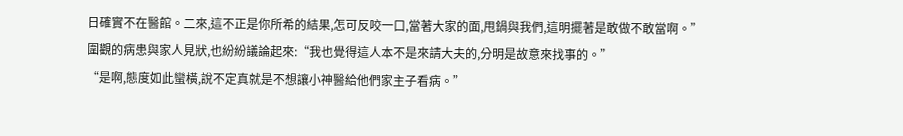日確實不在醫館。二來,這不正是你所希的結果,怎可反咬一口,當著大家的面,甩鍋與我們,這明擺著是敢做不敢當啊。”
圍觀的病患與家人見狀,也紛紛議論起來:“我也覺得這人本不是來請大夫的,分明是故意來找事的。”
“是啊,態度如此蠻橫,說不定真就是不想讓小神醫給他們家主子看病。”